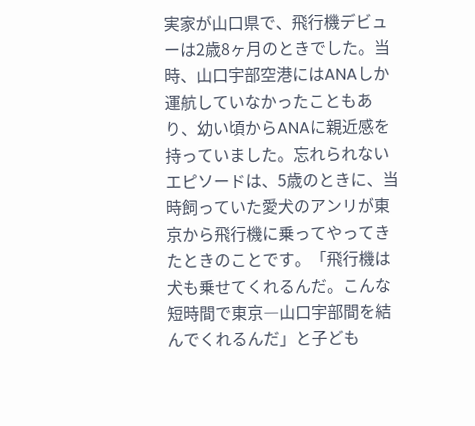実家が山口県で、飛行機デビューは2歳8ヶ月のときでした。当時、山口宇部空港にはANAしか運航していなかったこともあり、幼い頃からANAに親近感を持っていました。忘れられないエピソードは、5歳のときに、当時飼っていた愛犬のアンリが東京から飛行機に乗ってやってきたときのことです。「飛行機は犬も乗せてくれるんだ。こんな短時間で東京―山口宇部間を結んでくれるんだ」と子ども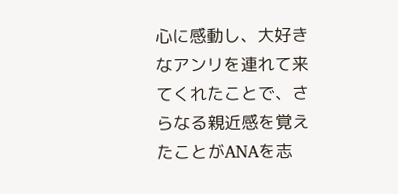心に感動し、大好きなアンリを連れて来てくれたことで、さらなる親近感を覚えたことがANAを志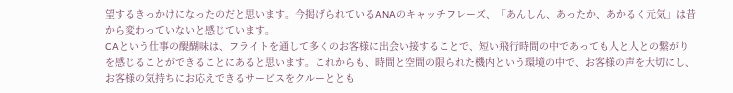望するきっかけになったのだと思います。今掲げられているANAのキャッチフレーズ、「あんしん、あったか、あかるく元気」は昔から変わっていないと感じています。
CAという仕事の醍醐味は、フライトを通して多くのお客様に出会い接することで、短い飛行時間の中であっても人と人との繋がりを感じることができることにあると思います。これからも、時間と空間の限られた機内という環境の中で、お客様の声を大切にし、お客様の気持ちにお応えできるサービスをクルーととも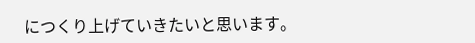につくり上げていきたいと思います。